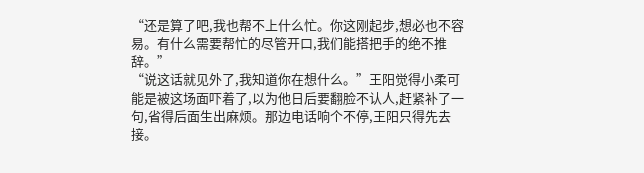“还是算了吧,我也帮不上什么忙。你这刚起步,想必也不容易。有什么需要帮忙的尽管开口,我们能搭把手的绝不推辞。”
“说这话就见外了,我知道你在想什么。”王阳觉得小柔可能是被这场面吓着了,以为他日后要翻脸不认人,赶紧补了一句,省得后面生出麻烦。那边电话响个不停,王阳只得先去接。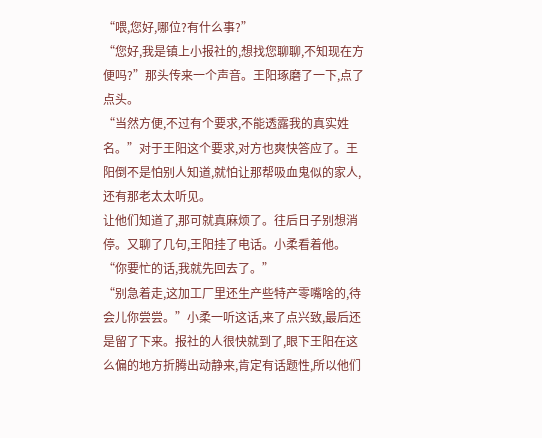“喂,您好,哪位?有什么事?”
“您好,我是镇上小报社的,想找您聊聊,不知现在方便吗?”那头传来一个声音。王阳琢磨了一下,点了点头。
“当然方便,不过有个要求,不能透露我的真实姓名。”对于王阳这个要求,对方也爽快答应了。王阳倒不是怕别人知道,就怕让那帮吸血鬼似的家人,还有那老太太听见。
让他们知道了,那可就真麻烦了。往后日子别想消停。又聊了几句,王阳挂了电话。小柔看着他。
“你要忙的话,我就先回去了。”
“别急着走,这加工厂里还生产些特产零嘴啥的,待会儿你尝尝。”小柔一听这话,来了点兴致,最后还是留了下来。报社的人很快就到了,眼下王阳在这么偏的地方折腾出动静来,肯定有话题性,所以他们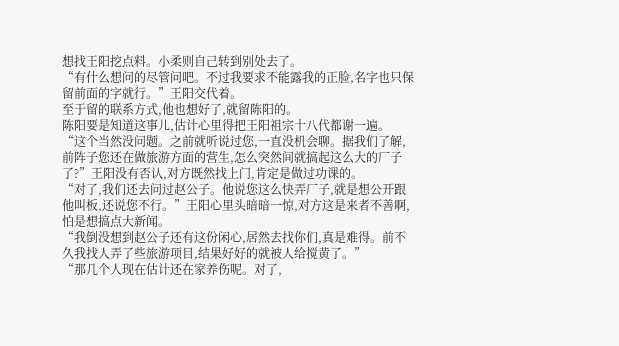想找王阳挖点料。小柔则自己转到别处去了。
“有什么想问的尽管问吧。不过我要求不能露我的正脸,名字也只保留前面的字就行。”王阳交代着。
至于留的联系方式,他也想好了,就留陈阳的。
陈阳要是知道这事儿,估计心里得把王阳祖宗十八代都谢一遍。
“这个当然没问题。之前就听说过您,一直没机会聊。据我们了解,前阵子您还在做旅游方面的营生,怎么突然间就搞起这么大的厂子了?”王阳没有否认,对方既然找上门,肯定是做过功课的。
“对了,我们还去问过赵公子。他说您这么快弄厂子,就是想公开跟他叫板,还说您不行。”王阳心里头暗暗一惊,对方这是来者不善啊,怕是想搞点大新闻。
“我倒没想到赵公子还有这份闲心,居然去找你们,真是难得。前不久我找人弄了些旅游项目,结果好好的就被人给搅黄了。”
“那几个人现在估计还在家养伤呢。对了,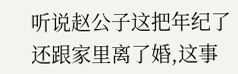听说赵公子这把年纪了还跟家里离了婚,这事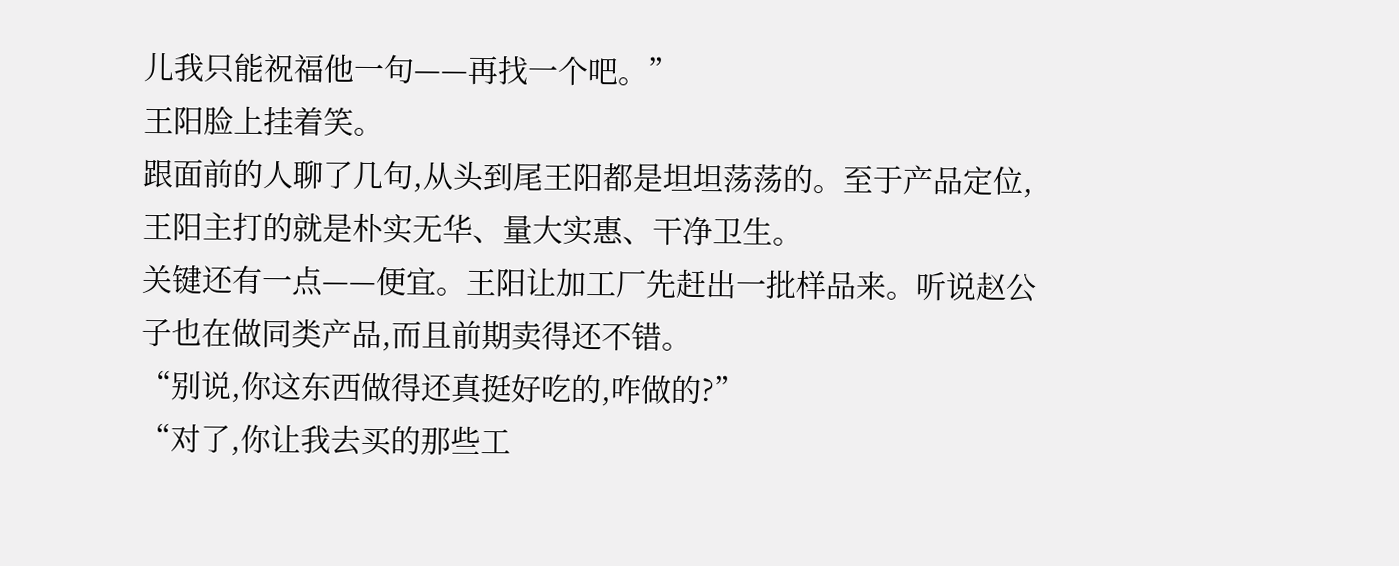儿我只能祝福他一句——再找一个吧。”
王阳脸上挂着笑。
跟面前的人聊了几句,从头到尾王阳都是坦坦荡荡的。至于产品定位,王阳主打的就是朴实无华、量大实惠、干净卫生。
关键还有一点——便宜。王阳让加工厂先赶出一批样品来。听说赵公子也在做同类产品,而且前期卖得还不错。
“别说,你这东西做得还真挺好吃的,咋做的?”
“对了,你让我去买的那些工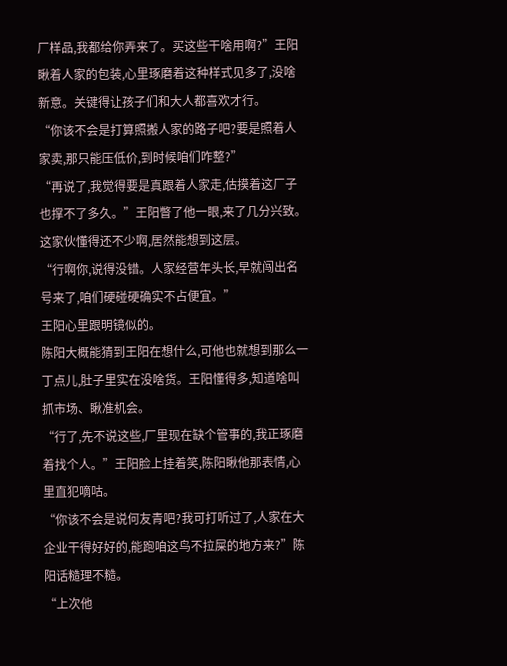厂样品,我都给你弄来了。买这些干啥用啊?”王阳瞅着人家的包装,心里琢磨着这种样式见多了,没啥新意。关键得让孩子们和大人都喜欢才行。
“你该不会是打算照搬人家的路子吧?要是照着人家卖,那只能压低价,到时候咱们咋整?”
“再说了,我觉得要是真跟着人家走,估摸着这厂子也撑不了多久。”王阳瞥了他一眼,来了几分兴致。
这家伙懂得还不少啊,居然能想到这层。
“行啊你,说得没错。人家经营年头长,早就闯出名号来了,咱们硬碰硬确实不占便宜。”
王阳心里跟明镜似的。
陈阳大概能猜到王阳在想什么,可他也就想到那么一丁点儿,肚子里实在没啥货。王阳懂得多,知道啥叫抓市场、瞅准机会。
“行了,先不说这些,厂里现在缺个管事的,我正琢磨着找个人。”王阳脸上挂着笑,陈阳瞅他那表情,心里直犯嘀咕。
“你该不会是说何友青吧?我可打听过了,人家在大企业干得好好的,能跑咱这鸟不拉屎的地方来?”陈阳话糙理不糙。
“上次他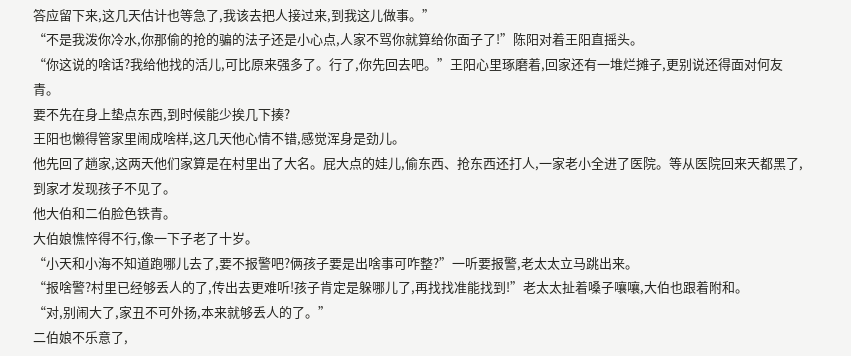答应留下来,这几天估计也等急了,我该去把人接过来,到我这儿做事。”
“不是我泼你冷水,你那偷的抢的骗的法子还是小心点,人家不骂你就算给你面子了!”陈阳对着王阳直摇头。
“你这说的啥话?我给他找的活儿,可比原来强多了。行了,你先回去吧。”王阳心里琢磨着,回家还有一堆烂摊子,更别说还得面对何友青。
要不先在身上垫点东西,到时候能少挨几下揍?
王阳也懒得管家里闹成啥样,这几天他心情不错,感觉浑身是劲儿。
他先回了趟家,这两天他们家算是在村里出了大名。屁大点的娃儿,偷东西、抢东西还打人,一家老小全进了医院。等从医院回来天都黑了,到家才发现孩子不见了。
他大伯和二伯脸色铁青。
大伯娘憔悴得不行,像一下子老了十岁。
“小天和小海不知道跑哪儿去了,要不报警吧?俩孩子要是出啥事可咋整?”一听要报警,老太太立马跳出来。
“报啥警?村里已经够丢人的了,传出去更难听!孩子肯定是躲哪儿了,再找找准能找到!”老太太扯着嗓子嚷嚷,大伯也跟着附和。
“对,别闹大了,家丑不可外扬,本来就够丢人的了。”
二伯娘不乐意了,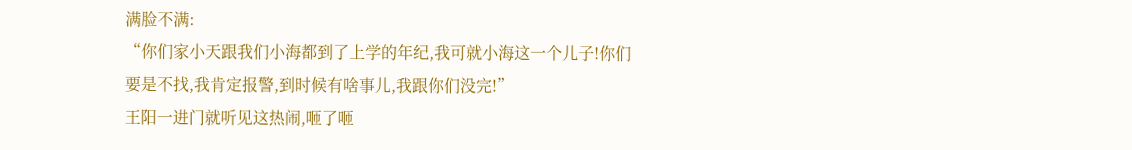满脸不满:
“你们家小天跟我们小海都到了上学的年纪,我可就小海这一个儿子!你们要是不找,我肯定报警,到时候有啥事儿,我跟你们没完!”
王阳一进门就听见这热闹,咂了咂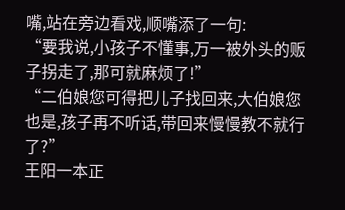嘴,站在旁边看戏,顺嘴添了一句:
“要我说,小孩子不懂事,万一被外头的贩子拐走了,那可就麻烦了!”
“二伯娘您可得把儿子找回来,大伯娘您也是,孩子再不听话,带回来慢慢教不就行了?”
王阳一本正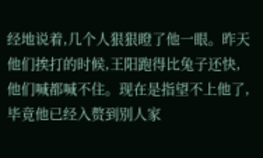经地说着,几个人狠狠瞪了他一眼。昨天他们挨打的时候,王阳跑得比兔子还快,他们喊都喊不住。现在是指望不上他了,毕竟他已经入赘到别人家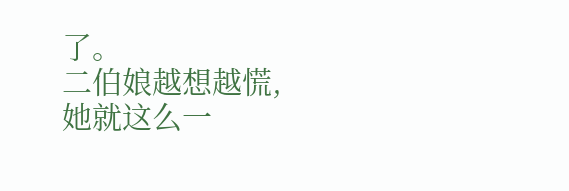了。
二伯娘越想越慌,她就这么一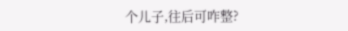个儿子,往后可咋整?